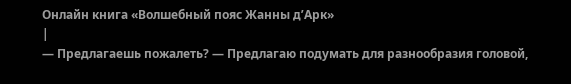Онлайн книга «Волшебный пояс Жанны д’Арк»
|
— Предлагаешь пожалеть? — Предлагаю подумать для разнообразия головой,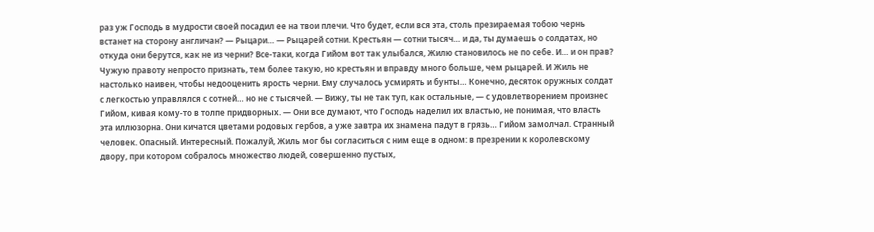раз уж Господь в мудрости своей посадил ее на твои плечи. Что будет, если вся эта, столь презираемая тобою чернь встанет на сторону англичан? — Рыцари… — Рыцарей сотни. Крестьян — сотни тысяч… и да, ты думаешь о солдатах, но откуда они берутся, как не из черни? Все-таки, когда Гийом вот так улыбался, Жилю становилось не по себе. И… и он прав? Чужую правоту непросто признать, тем более такую, но крестьян и вправду много больше, чем рыцарей. И Жиль не настолько наивен, чтобы недооценить ярость черни. Ему случалось усмирять и бунты… Конечно, десяток оружных солдат с легкостью управлялся с сотней… но не с тысячей. — Вижу, ты не так туп, как остальные, — с удовлетворением произнес Гийом, кивая кому-то в толпе придворных. — Они все думают, что Господь наделил их властью, не понимая, что власть эта иллюзорна. Они кичатся цветами родовых гербов, а уже завтра их знамена падут в грязь… Гийом замолчал. Странный человек. Опасный. Интересный. Пожалуй, Жиль мог бы согласиться с ним еще в одном: в презрении к королевскому двору, при котором собралось множество людей, совершенно пустых,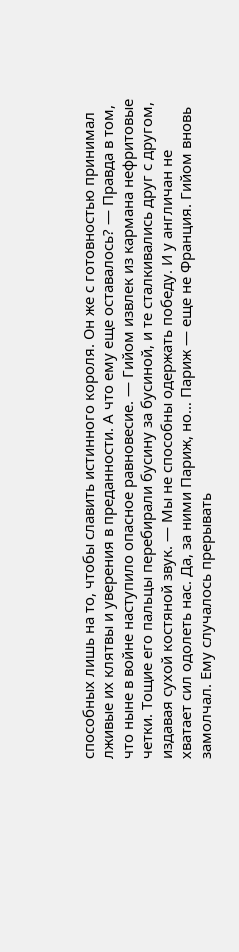способных лишь на то, чтобы славить истинного короля. Он же с готовностью принимал лживые их клятвы и уверения в преданности. А что ему еще оставалось? — Правда в том, что ныне в войне наступило опасное равновесие. — Гийом извлек из кармана нефритовые четки. Тощие его пальцы перебирали бусину за бусиной, и те сталкивались друг с другом, издавая сухой костяной звук. — Мы не способны одержать победу. И у англичан не хватает сил одолеть нас. Да, за ними Париж, но… Париж — еще не Франция. Гийом вновь замолчал. Ему случалось прерывать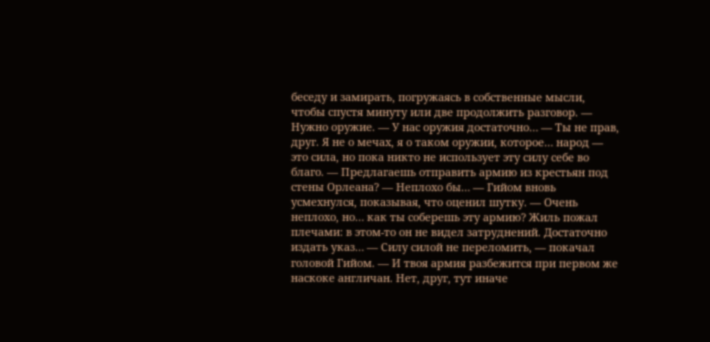беседу и замирать, погружаясь в собственные мысли, чтобы спустя минуту или две продолжить разговор. — Нужно оружие. — У нас оружия достаточно… — Ты не прав, друг. Я не о мечах, я о таком оружии, которое… народ — это сила, но пока никто не использует эту силу себе во благо. — Предлагаешь отправить армию из крестьян под стены Орлеана? — Неплохо бы… — Гийом вновь усмехнулся, показывая, что оценил шутку. — Очень неплохо, но… как ты соберешь эту армию? Жиль пожал плечами: в этом-то он не видел затруднений. Достаточно издать указ… — Силу силой не переломить, — покачал головой Гийом. — И твоя армия разбежится при первом же наскоке англичан. Нет, друг, тут иначе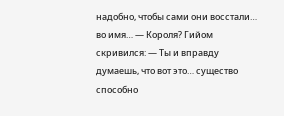надобно, чтобы сами они восстали… во имя… — Короля? Гийом скривился: — Ты и вправду думаешь, что вот это… существо способно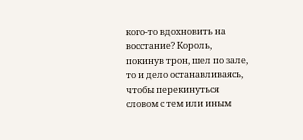кого-то вдохновить на восстание? Король, покинув трон, шел по зале, то и дело останавливаясь, чтобы перекинуться словом с тем или иным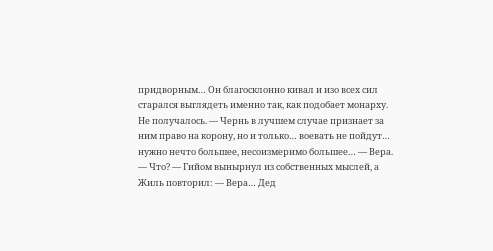придворным… Он благосклонно кивал и изо всех сил старался выглядеть именно так, как подобает монарху. Не получалось. — Чернь в лучшем случае признает за ним право на корону, но и только… воевать не пойдут… нужно нечто большее, несоизмеримо большее… — Вера. — Что? — Гийом вынырнул из собственных мыслей, а Жиль повторил: — Вера… Дед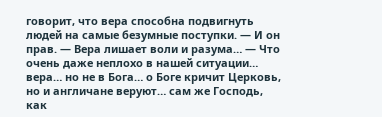говорит, что вера способна подвигнуть людей на самые безумные поступки. — И он прав. — Вера лишает воли и разума… — Что очень даже неплохо в нашей ситуации… вера… но не в Бога… о Боге кричит Церковь, но и англичане веруют… сам же Господь, как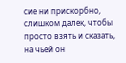сие ни прискорбно, слишком далек, чтобы просто взять и сказать, на чьей он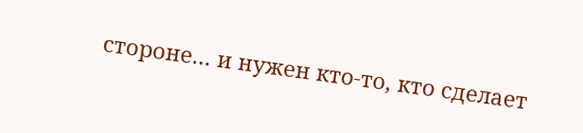стороне… и нужен кто-то, кто сделает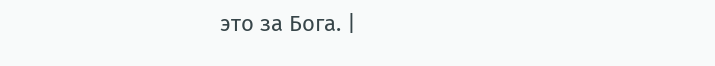это за Бога. |